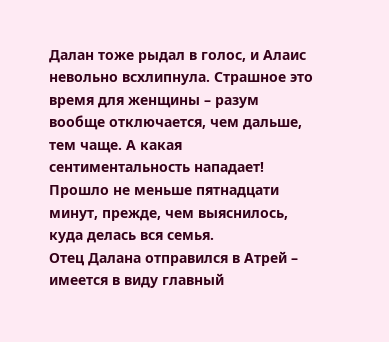Далан тоже рыдал в голос, и Алаис невольно всхлипнула. Страшное это время для женщины – разум вообще отключается, чем дальше, тем чаще. А какая сентиментальность нападает!
Прошло не меньше пятнадцати минут, прежде, чем выяснилось, куда делась вся семья.
Отец Далана отправился в Атрей – имеется в виду главный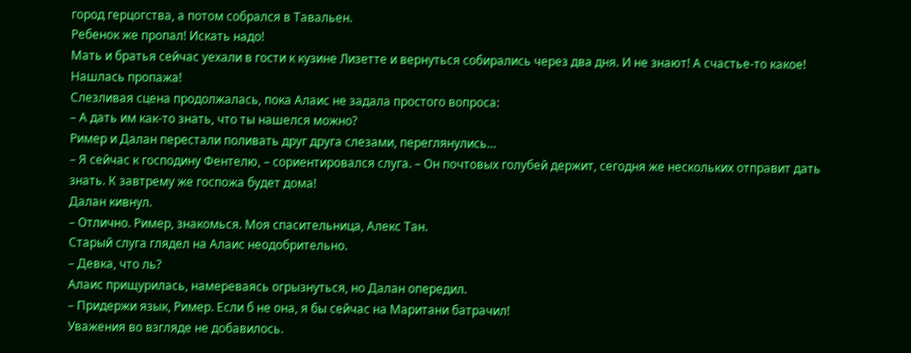город герцогства, а потом собрался в Тавальен.
Ребенок же пропал! Искать надо!
Мать и братья сейчас уехали в гости к кузине Лизетте и вернуться собирались через два дня. И не знают! А счастье-то какое! Нашлась пропажа!
Слезливая сцена продолжалась, пока Алаис не задала простого вопроса:
– А дать им как-то знать, что ты нашелся можно?
Ример и Далан перестали поливать друг друга слезами, переглянулись…
– Я сейчас к господину Фентелю, – сориентировался слуга. – Он почтовых голубей держит, сегодня же нескольких отправит дать знать. К завтрему же госпожа будет дома!
Далан кивнул.
– Отлично. Ример, знакомься. Моя спасительница, Алекс Тан.
Старый слуга глядел на Алаис неодобрительно.
– Девка, что ль?
Алаис прищурилась, намереваясь огрызнуться, но Далан опередил.
– Придержи язык, Ример. Если б не она, я бы сейчас на Маритани батрачил!
Уважения во взгляде не добавилось.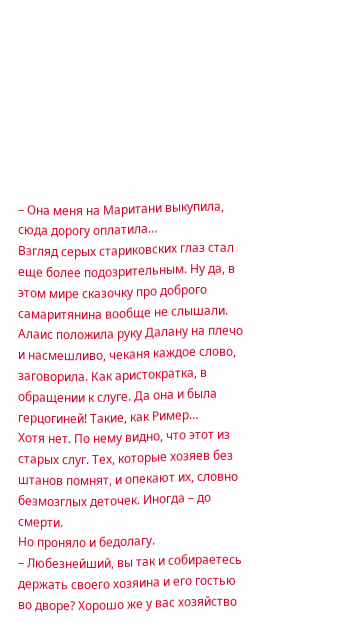– Она меня на Маритани выкупила, сюда дорогу оплатила…
Взгляд серых стариковских глаз стал еще более подозрительным. Ну да, в этом мире сказочку про доброго самаритянина вообще не слышали.
Алаис положила руку Далану на плечо и насмешливо, чеканя каждое слово, заговорила. Как аристократка, в обращении к слуге. Да она и была герцогиней! Такие, как Ример…
Хотя нет. По нему видно, что этот из старых слуг. Тех, которые хозяев без штанов помнят, и опекают их, словно безмозглых деточек. Иногда – до смерти.
Но проняло и бедолагу.
– Любезнейший, вы так и собираетесь держать своего хозяина и его гостью во дворе? Хорошо же у вас хозяйство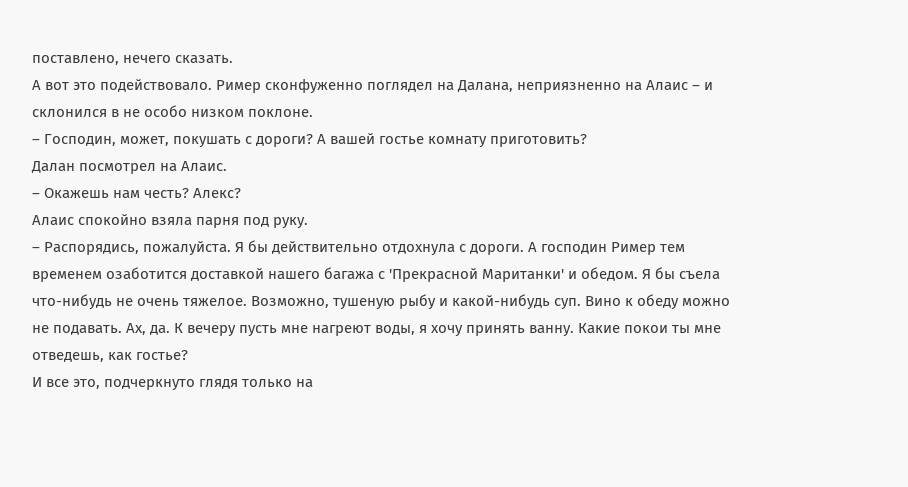поставлено, нечего сказать.
А вот это подействовало. Ример сконфуженно поглядел на Далана, неприязненно на Алаис – и склонился в не особо низком поклоне.
– Господин, может, покушать с дороги? А вашей гостье комнату приготовить?
Далан посмотрел на Алаис.
– Окажешь нам честь? Алекс?
Алаис спокойно взяла парня под руку.
– Распорядись, пожалуйста. Я бы действительно отдохнула с дороги. А господин Ример тем временем озаботится доставкой нашего багажа с 'Прекрасной Маританки' и обедом. Я бы съела что-нибудь не очень тяжелое. Возможно, тушеную рыбу и какой-нибудь суп. Вино к обеду можно не подавать. Ах, да. К вечеру пусть мне нагреют воды, я хочу принять ванну. Какие покои ты мне отведешь, как гостье?
И все это, подчеркнуто глядя только на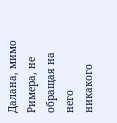Далана, мимо Римера, не обращая на него никакого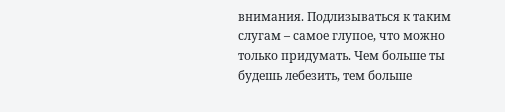внимания. Подлизываться к таким слугам – самое глупое, что можно только придумать. Чем больше ты будешь лебезить, тем больше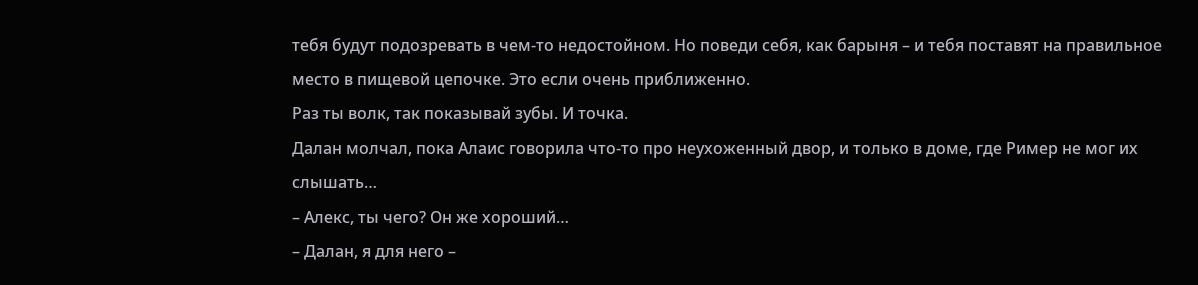тебя будут подозревать в чем-то недостойном. Но поведи себя, как барыня – и тебя поставят на правильное место в пищевой цепочке. Это если очень приближенно.
Раз ты волк, так показывай зубы. И точка.
Далан молчал, пока Алаис говорила что-то про неухоженный двор, и только в доме, где Ример не мог их слышать…
– Алекс, ты чего? Он же хороший…
– Далан, я для него –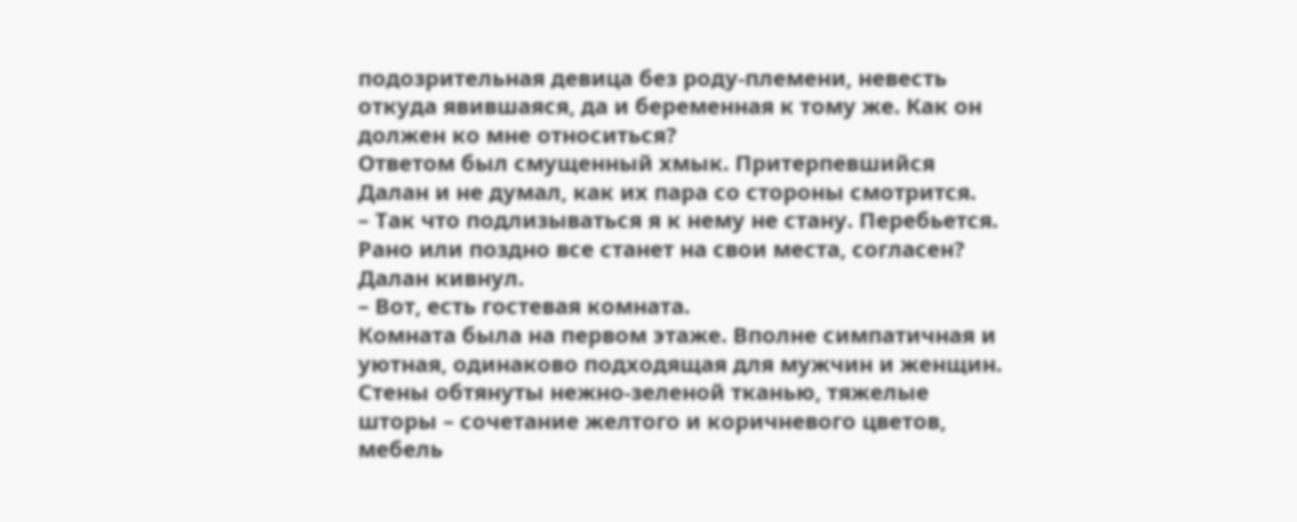подозрительная девица без роду-племени, невесть откуда явившаяся, да и беременная к тому же. Как он должен ко мне относиться?
Ответом был смущенный хмык. Притерпевшийся Далан и не думал, как их пара со стороны смотрится.
– Так что подлизываться я к нему не стану. Перебьется. Рано или поздно все станет на свои места, согласен?
Далан кивнул.
– Вот, есть гостевая комната.
Комната была на первом этаже. Вполне симпатичная и уютная, одинаково подходящая для мужчин и женщин. Стены обтянуты нежно-зеленой тканью, тяжелые шторы – сочетание желтого и коричневого цветов, мебель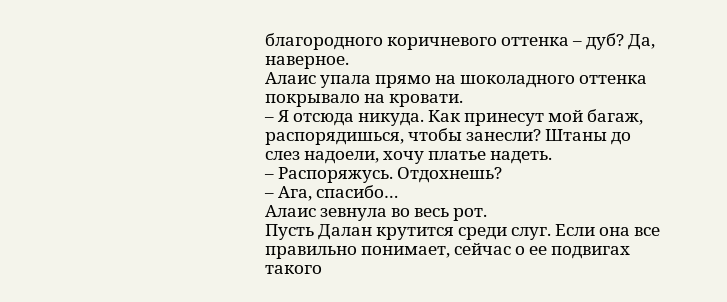благородного коричневого оттенка – дуб? Да, наверное.
Алаис упала прямо на шоколадного оттенка покрывало на кровати.
– Я отсюда никуда. Как принесут мой багаж, распорядишься, чтобы занесли? Штаны до слез надоели, хочу платье надеть.
– Распоряжусь. Отдохнешь?
– Ага, спасибо…
Алаис зевнула во весь рот.
Пусть Далан крутится среди слуг. Если она все правильно понимает, сейчас о ее подвигах такого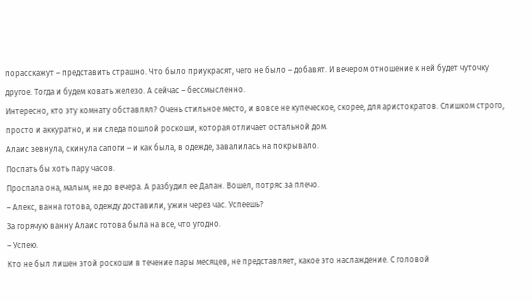порасскажут – представить страшно. Что было приукрасят, чего не было – добавят. И вечером отношение к ней будет чуточку другое. Тогда и будем ковать железо. А сейчас – бессмысленно.
Интересно, кто эту комнату обставлял? Очень стильное место, и вовсе не купеческое, скорее, для аристократов. Слишком строго, просто и аккуратно, и ни следа пошлой роскоши, которая отличает остальной дом.
Алаис зевнула, скинула сапоги – и как была, в одежде, завалилась на покрывало.
Поспать бы хоть пару часов.
Проспала она, малым, не до вечера. А разбудил ее Далан. Вошел, потряс за плечо.
– Алекс, ванна готова, одежду доставили, ужин через час. Успеешь?
За горячую ванну Алаис готова была на все, что угодно.
– Успею.
Кто не был лишен этой роскоши в течение пары месяцев, не представляет, какое это наслаждение. С головой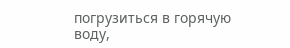погрузиться в горячую воду,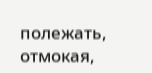полежать, отмокая,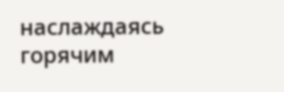наслаждаясь горячим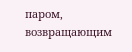паром, возвращающим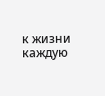к жизни каждую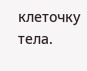клеточку тела.